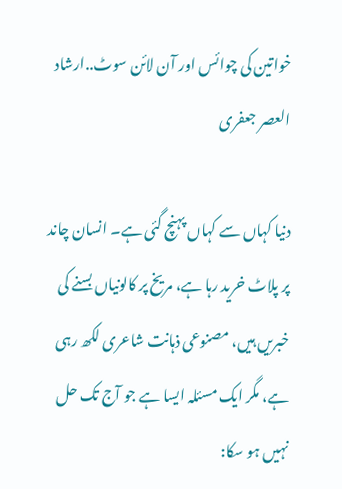خواتین کی چوائس اور آن لائن سوٹ..ارشاد العصر جعفری

دنیا کہاں سے کہاں پہنچ گئی ہے۔ انسان چاند پر پلاٹ خرید رہا ہے، مریخ پر کالونیاں بسنے کی خبریں ہیں، مصنوعی ذہانت شاعری لکھ رہی ہے، مگر ایک مسئلہ ایسا ہے جو آج تک حل نہیں ہو سکا: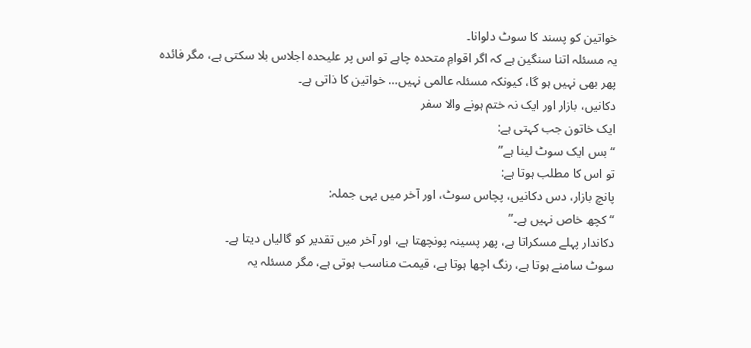خواتین کو پسند کا سوٹ دلوانا۔
یہ مسئلہ اتنا سنگین ہے کہ اگر اقوامِ متحدہ چاہے تو اس پر علیحدہ اجلاس بلا سکتی ہے، مگر فائدہ پھر بھی نہیں ہو گا، کیونکہ مسئلہ عالمی نہیں… خواتین کا ذاتی ہے۔
دکانیں، بازار اور ایک نہ ختم ہونے والا سفر
ایک خاتون جب کہتی ہے:
“بس ایک سوٹ لینا ہے”
تو اس کا مطلب ہوتا ہے:
پانچ بازار، دس دکانیں، پچاس سوٹ، اور آخر میں یہی جملہ:
“کچھ خاص نہیں ہے۔”
دکاندار پہلے مسکراتا ہے، پھر پسینہ پونچھتا ہے، اور آخر میں تقدیر کو گالیاں دیتا ہے۔
سوٹ سامنے ہوتا ہے، رنگ اچھا ہوتا ہے، قیمت مناسب ہوتی ہے، مگر مسئلہ یہ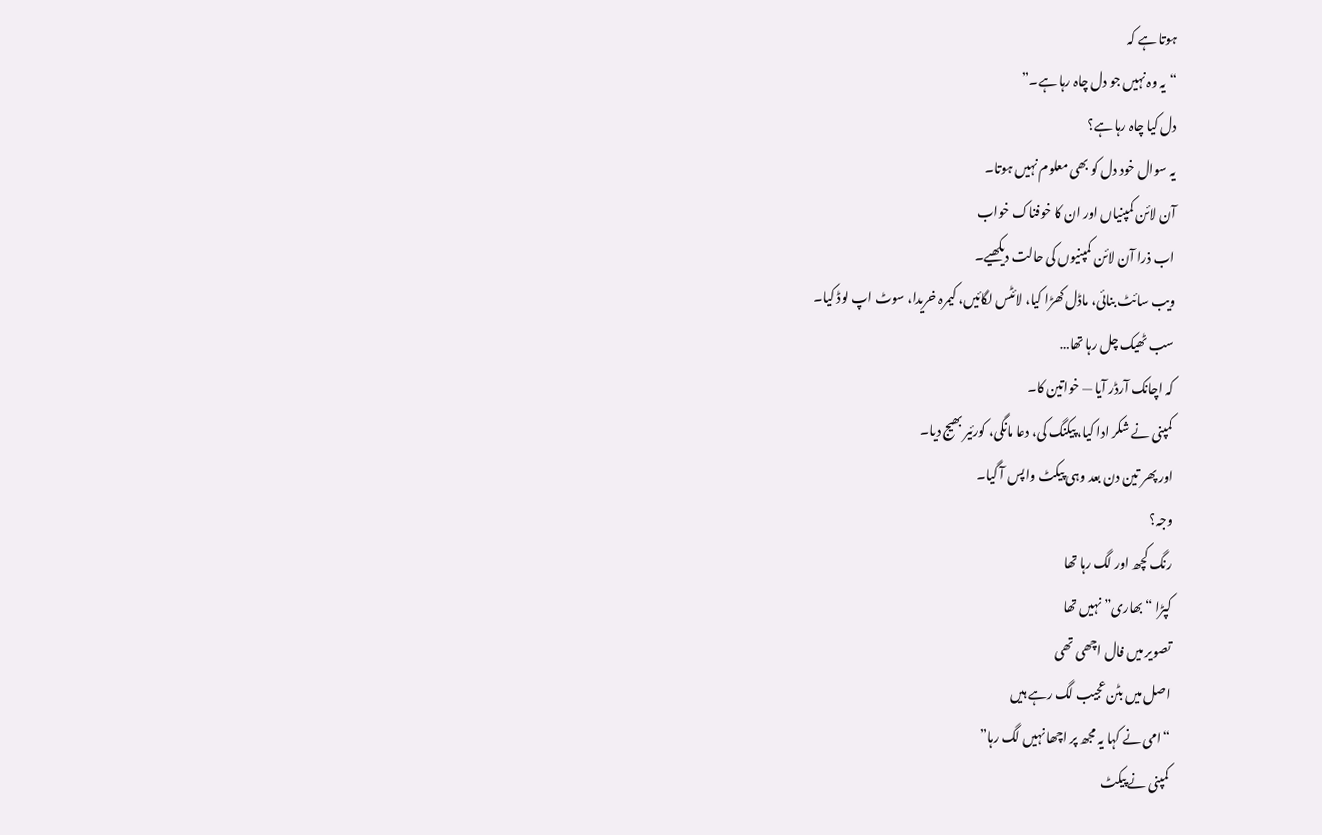ہوتا ہے کہ
“یہ وہ نہیں جو دل چاہ رہا ہے۔”
دل کیا چاہ رہا ہے؟
یہ سوال خود دل کو بھی معلوم نہیں ہوتا۔
آن لائن کمپنیاں اور ان کا خوفناک خواب
اب ذرا آن لائن کمپنیوں کی حالت دیکھیے۔
ویب سائٹ بنائی، ماڈل کھڑا کیا، لائٹس لگائیں، کیمرہ خریدا، سوٹ اپ لوڈ کیا۔
سب ٹھیک چل رہا تھا…
کہ اچانک آرڈر آیا — خواتین کا۔
کمپنی نے شکر ادا کیا، پیکنگ کی، دعا مانگی، کورئیر بھیج دیا۔
اور پھر تین دن بعد وہی پیکٹ واپس آ گیا۔
وجہ؟
رنگ کچھ اور لگ رہا تھا
کپڑا “بھاری” نہیں تھا
تصویر میں فال اچھی تھی
اصل میں بٹن عجیب لگ رہے ہیں
“امی نے کہا یہ مجھ پر اچھا نہیں لگ رہا”
کمپنی نے پیکٹ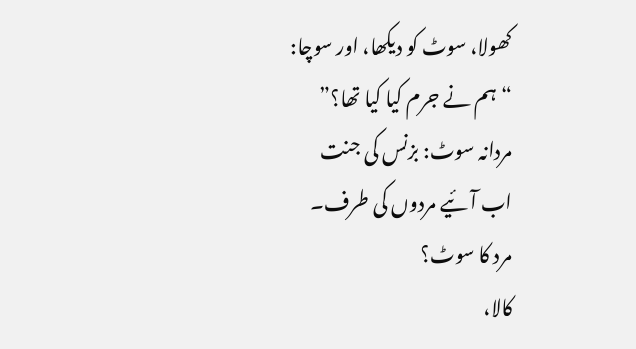کھولا، سوٹ کو دیکھا، اور سوچا:
“ہم نے جرم کیا کیا تھا؟”
مردانہ سوٹ: بزنس کی جنت
اب آئیے مردوں کی طرف۔
مرد کا سوٹ؟
کالا،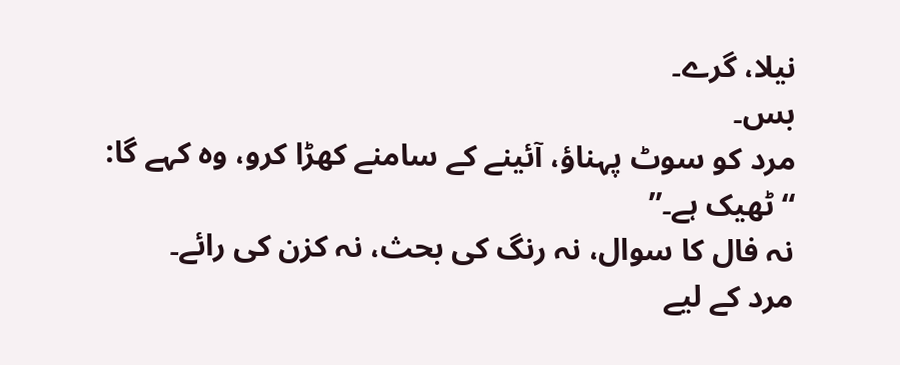نیلا، گرے۔
بس۔
مرد کو سوٹ پہناؤ، آئینے کے سامنے کھڑا کرو، وہ کہے گا:
“ٹھیک ہے۔”
نہ فال کا سوال، نہ رنگ کی بحث، نہ کزن کی رائے۔
مرد کے لیے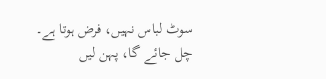سوٹ لباس نہیں، فرض ہوتا ہے۔
چل جائے گا، پہن لیں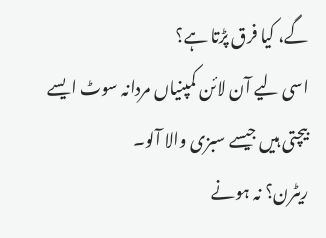گے، کیا فرق پڑتا ہے؟
اسی لیے آن لائن کمپنیاں مردانہ سوٹ ایسے بیچتی ہیں جیسے سبزی والا آلو۔
ریٹرن؟ نہ ہونے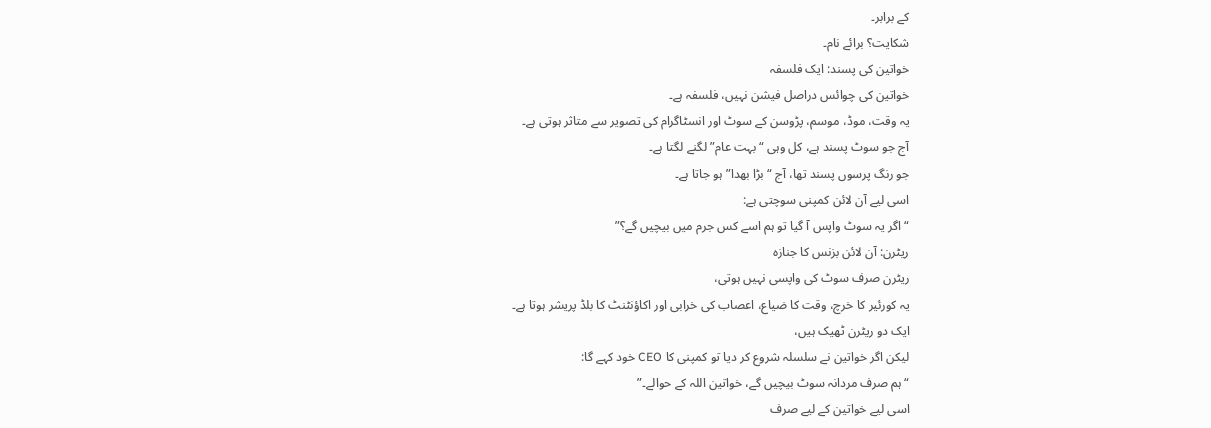کے برابر۔
شکایت؟ برائے نام۔
خواتین کی پسند: ایک فلسفہ
خواتین کی چوائس دراصل فیشن نہیں، فلسفہ ہے۔
یہ وقت، موڈ، موسم، پڑوسن کے سوٹ اور انسٹاگرام کی تصویر سے متاثر ہوتی ہے۔
آج جو سوٹ پسند ہے، کل وہی “بہت عام” لگنے لگتا ہے۔
جو رنگ پرسوں پسند تھا، آج “بڑا بھدا” ہو جاتا ہے۔
اسی لیے آن لائن کمپنی سوچتی ہے:
“اگر یہ سوٹ واپس آ گیا تو ہم اسے کس جرم میں بیچیں گے؟”
ریٹرن: آن لائن بزنس کا جنازہ
ریٹرن صرف سوٹ کی واپسی نہیں ہوتی،
یہ کورئیر کا خرچ، وقت کا ضیاع، اعصاب کی خرابی اور اکاؤنٹنٹ کا بلڈ پریشر ہوتا ہے۔
ایک دو ریٹرن ٹھیک ہیں،
لیکن اگر خواتین نے سلسلہ شروع کر دیا تو کمپنی کا CEO خود کہے گا:
“ہم صرف مردانہ سوٹ بیچیں گے، خواتین اللہ کے حوالے۔”
اسی لیے خواتین کے لیے صرف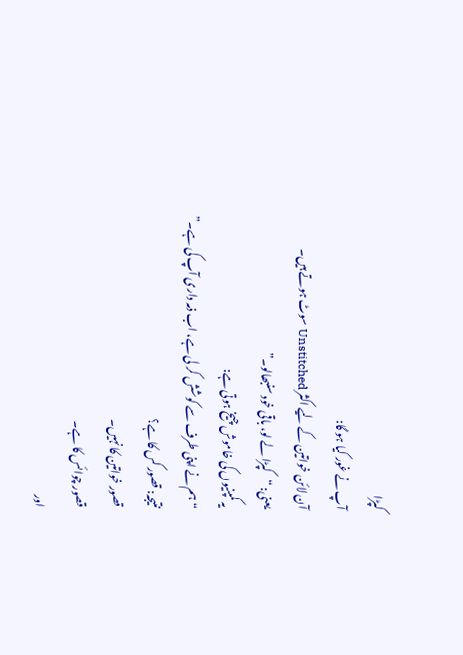کپڑا
آپ نے غور کیا ہو گا:
آن لائن خواتین کے لیے اکثر Unstitched سوٹ ہوتے ہیں۔
یعنی: “کپڑا لے لو، باقی خود سنبھالو۔”
یہ کمپنیوں کی خاموش چیخ ہوتی ہے:
“ہم نے اپنی طرف سے کوشش کر لی ہے، اب ذمہ داری آپ کی ہے۔”
نتیجہ: قصور کس کا ہے؟
قصور خواتین کا نہیں۔
قصور چوائس کا ہے۔
اور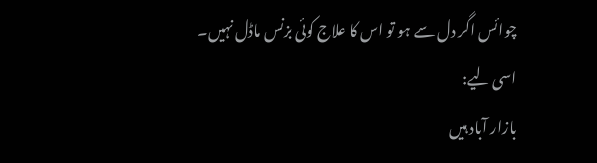چوائس اگر دل سے ہو تو اس کا علاج کوئی بزنس ماڈل نہیں۔
اسی لیے:
بازار آباد ہیں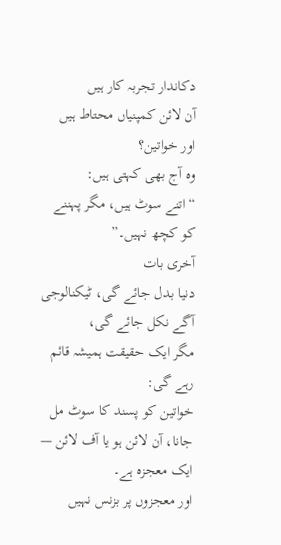دکاندار تجربہ کار ہیں
آن لائن کمپنیاں محتاط ہیں
اور خواتین؟
وہ آج بھی کہتی ہیں:
“اتنے سوٹ ہیں، مگر پہننے کو کچھ نہیں۔”
آخری بات
دنیا بدل جائے گی، ٹیکنالوجی آگے نکل جائے گی،
مگر ایک حقیقت ہمیشہ قائم رہے گی:
خواتین کو پسند کا سوٹ مل جانا، آن لائن ہو یا آف لائن — ایک معجزہ ہے۔
اور معجزوں پر بزنس نہیں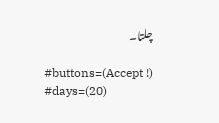چلتا۔

#buttons=(Accept !) #days=(20)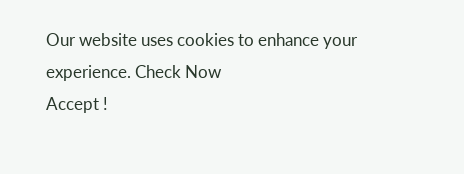Our website uses cookies to enhance your experience. Check Now
Accept !